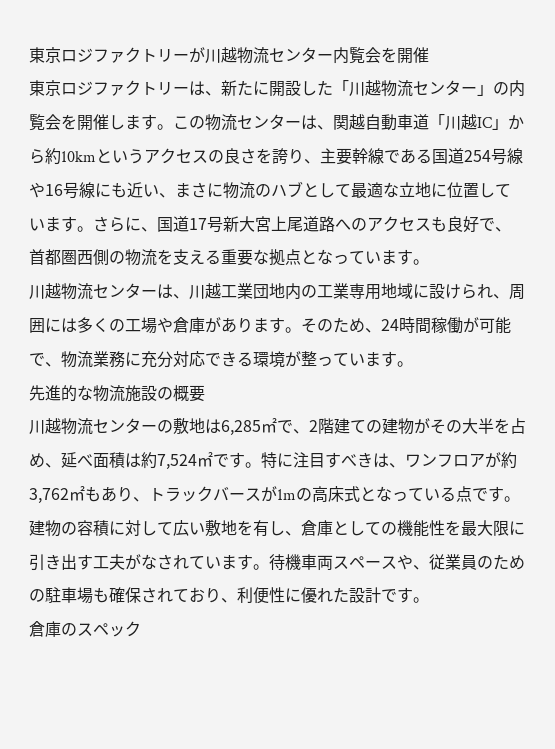東京ロジファクトリーが川越物流センター内覧会を開催
東京ロジファクトリーは、新たに開設した「川越物流センター」の内覧会を開催します。この物流センターは、関越自動車道「川越IC」から約10kmというアクセスの良さを誇り、主要幹線である国道254号線や16号線にも近い、まさに物流のハブとして最適な立地に位置しています。さらに、国道17号新大宮上尾道路へのアクセスも良好で、首都圏西側の物流を支える重要な拠点となっています。
川越物流センターは、川越工業団地内の工業専用地域に設けられ、周囲には多くの工場や倉庫があります。そのため、24時間稼働が可能で、物流業務に充分対応できる環境が整っています。
先進的な物流施設の概要
川越物流センターの敷地は6,285㎡で、2階建ての建物がその大半を占め、延べ面積は約7,524㎡です。特に注目すべきは、ワンフロアが約3,762㎡もあり、トラックバースが1mの高床式となっている点です。建物の容積に対して広い敷地を有し、倉庫としての機能性を最大限に引き出す工夫がなされています。待機車両スペースや、従業員のための駐車場も確保されており、利便性に優れた設計です。
倉庫のスペック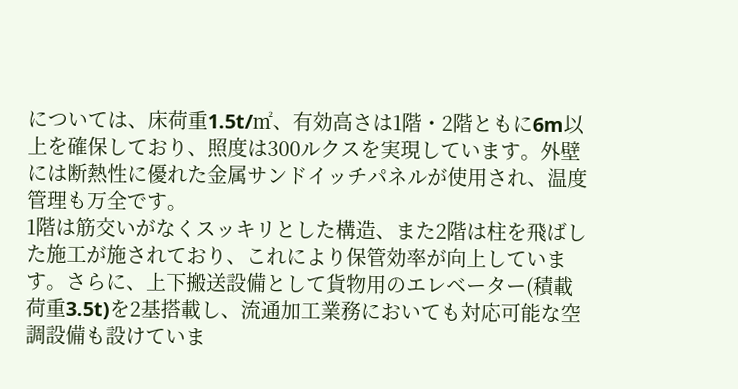については、床荷重1.5t/㎡、有効高さは1階・2階ともに6m以上を確保しており、照度は300ルクスを実現しています。外壁には断熱性に優れた金属サンドイッチパネルが使用され、温度管理も万全です。
1階は筋交いがなくスッキリとした構造、また2階は柱を飛ばした施工が施されており、これにより保管効率が向上しています。さらに、上下搬送設備として貨物用のエレベーター(積載荷重3.5t)を2基搭載し、流通加工業務においても対応可能な空調設備も設けていま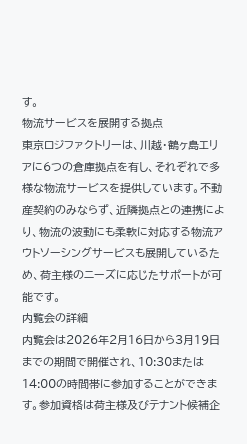す。
物流サービスを展開する拠点
東京ロジファクトリーは、川越・鶴ヶ島エリアに6つの倉庫拠点を有し、それぞれで多様な物流サービスを提供しています。不動産契約のみならず、近隣拠点との連携により、物流の波動にも柔軟に対応する物流アウトソーシングサービスも展開しているため、荷主様のニーズに応じたサポートが可能です。
内覧会の詳細
内覧会は2026年2月16日から3月19日までの期間で開催され、10:30または14:00の時間帯に参加することができます。参加資格は荷主様及びテナント候補企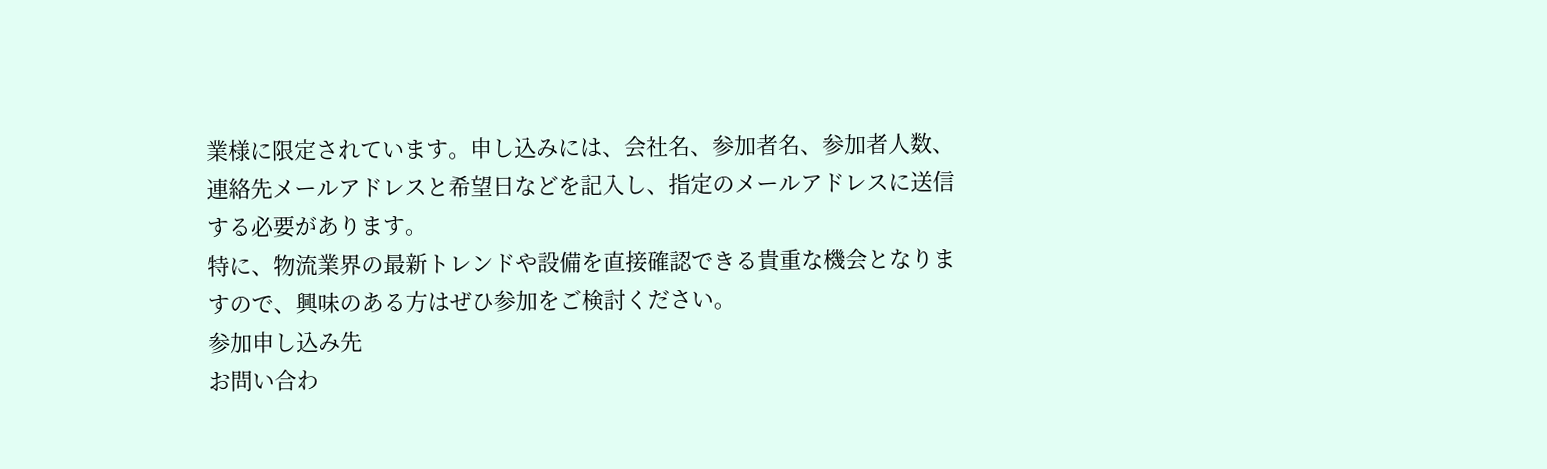業様に限定されています。申し込みには、会社名、参加者名、参加者人数、連絡先メールアドレスと希望日などを記入し、指定のメールアドレスに送信する必要があります。
特に、物流業界の最新トレンドや設備を直接確認できる貴重な機会となりますので、興味のある方はぜひ参加をご検討ください。
参加申し込み先
お問い合わ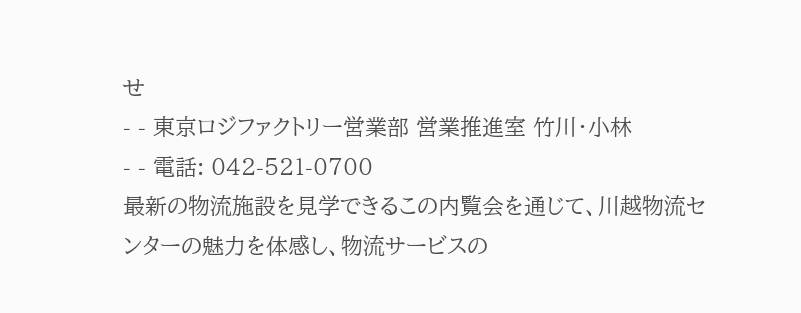せ
- - 東京ロジファクトリー営業部 営業推進室 竹川・小林
- - 電話: 042-521-0700
最新の物流施設を見学できるこの内覧会を通じて、川越物流センターの魅力を体感し、物流サービスの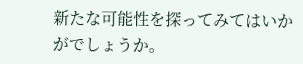新たな可能性を探ってみてはいかがでしょうか。